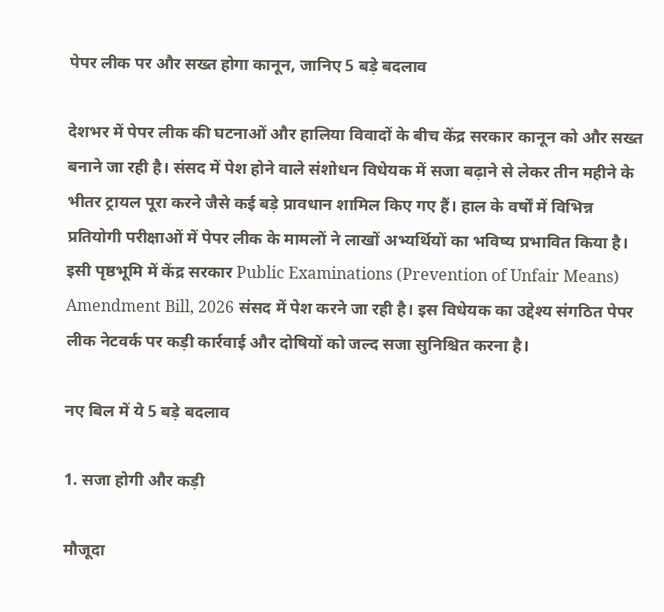पेपर लीक पर और सख्त होगा कानून, जानिए 5 बड़े बदलाव

देशभर में पेपर लीक की घटनाओं और हालिया विवादों के बीच केंद्र सरकार कानून को और सख्त बनाने जा रही है। संसद में पेश होने वाले संशोधन विधेयक में सजा बढ़ाने से लेकर तीन महीने के भीतर ट्रायल पूरा करने जैसे कई बड़े प्रावधान शामिल किए गए हैं। हाल के वर्षों में विभिन्न प्रतियोगी परीक्षाओं में पेपर लीक के मामलों ने लाखों अभ्यर्थियों का भविष्य प्रभावित किया है। इसी पृष्ठभूमि में केंद्र सरकार Public Examinations (Prevention of Unfair Means) Amendment Bill, 2026 संसद में पेश करने जा रही है। इस विधेयक का उद्देश्य संगठित पेपर लीक नेटवर्क पर कड़ी कार्रवाई और दोषियों को जल्द सजा सुनिश्चित करना है।

नए बिल में ये 5 बड़े बदलाव

1. सजा होगी और कड़ी

मौजूदा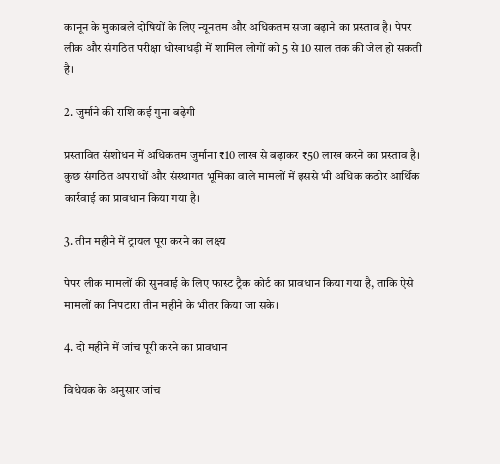कानून के मुकाबले दोषियों के लिए न्यूनतम और अधिकतम सजा बढ़ाने का प्रस्ताव है। पेपर लीक और संगठित परीक्षा धोखाधड़ी में शामिल लोगों को 5 से 10 साल तक की जेल हो सकती है।

2. जुर्माने की राशि कई गुना बढ़ेगी

प्रस्तावित संशोधन में अधिकतम जुर्माना ₹10 लाख से बढ़ाकर ₹50 लाख करने का प्रस्ताव है। कुछ संगठित अपराधों और संस्थागत भूमिका वाले मामलों में इससे भी अधिक कठोर आर्थिक कार्रवाई का प्रावधान किया गया है।

3. तीन महीने में ट्रायल पूरा करने का लक्ष्य

पेपर लीक मामलों की सुनवाई के लिए फास्ट ट्रैक कोर्ट का प्रावधान किया गया है, ताकि ऐसे मामलों का निपटारा तीन महीने के भीतर किया जा सके।

4. दो महीने में जांच पूरी करने का प्रावधान

विधेयक के अनुसार जांच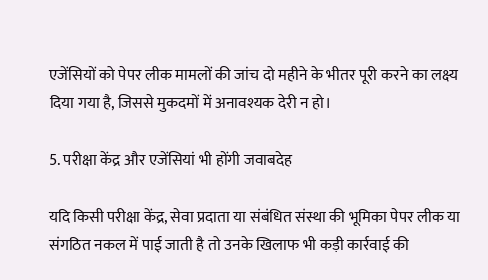एजेंसियों को पेपर लीक मामलों की जांच दो महीने के भीतर पूरी करने का लक्ष्य दिया गया है, जिससे मुकदमों में अनावश्यक देरी न हो।

5. परीक्षा केंद्र और एजेंसियां भी होंगी जवाबदेह

यदि किसी परीक्षा केंद्र, सेवा प्रदाता या संबंधित संस्था की भूमिका पेपर लीक या संगठित नकल में पाई जाती है तो उनके खिलाफ भी कड़ी कार्रवाई की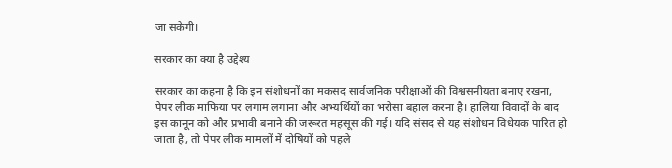जा सकेगी।

सरकार का क्या है उद्देश्य

सरकार का कहना है कि इन संशोधनों का मकसद सार्वजनिक परीक्षाओं की विश्वसनीयता बनाए रखना, पेपर लीक माफिया पर लगाम लगाना और अभ्यर्थियों का भरोसा बहाल करना है। हालिया विवादों के बाद इस कानून को और प्रभावी बनाने की जरूरत महसूस की गई। यदि संसद से यह संशोधन विधेयक पारित हो जाता है, तो पेपर लीक मामलों में दोषियों को पहले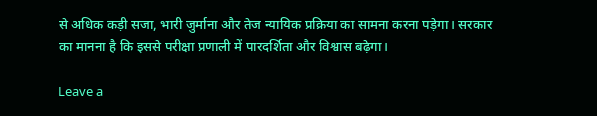से अधिक कड़ी सजा, भारी जुर्माना और तेज न्यायिक प्रक्रिया का सामना करना पड़ेगा। सरकार का मानना है कि इससे परीक्षा प्रणाली में पारदर्शिता और विश्वास बढ़ेगा।

Leave a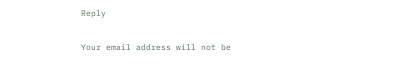Reply

Your email address will not be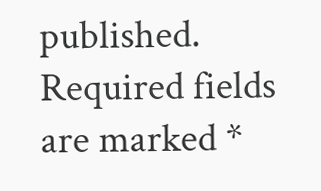published. Required fields are marked *